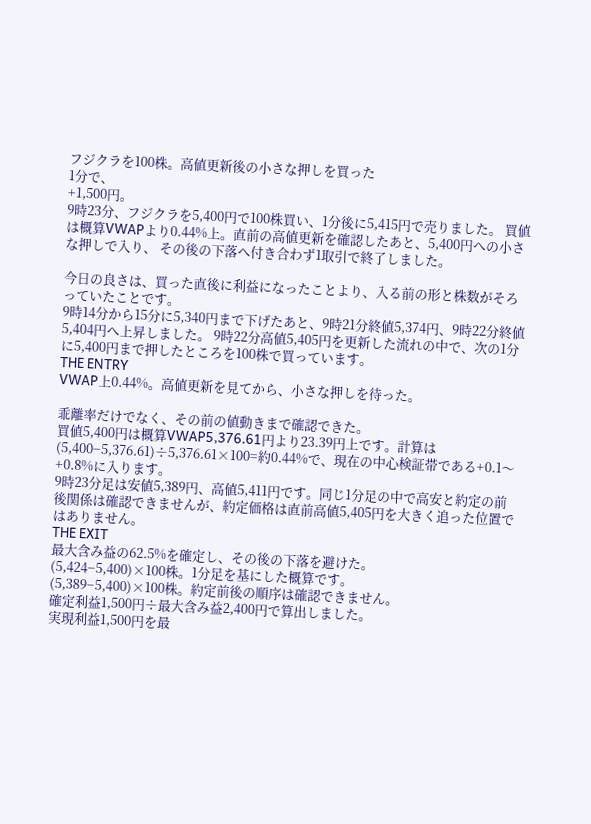フジクラを100株。高値更新後の小さな押しを買った
1分で、
+1,500円。
9時23分、フジクラを5,400円で100株買い、1分後に5,415円で売りました。 買値は概算VWAPより0.44%上。直前の高値更新を確認したあと、5,400円への小さな押しで入り、 その後の下落へ付き合わず1取引で終了しました。

今日の良さは、買った直後に利益になったことより、入る前の形と株数がそろっていたことです。
9時14分から15分に5,340円まで下げたあと、9時21分終値5,374円、9時22分終値5,404円へ上昇しました。 9時22分高値5,405円を更新した流れの中で、次の1分に5,400円まで押したところを100株で買っています。
THE ENTRY
VWAP上0.44%。高値更新を見てから、小さな押しを待った。

乖離率だけでなく、その前の値動きまで確認できた。
買値5,400円は概算VWAP5,376.61円より23.39円上です。計算は(5,400−5,376.61)÷5,376.61×100=約0.44%で、現在の中心検証帯である+0.1〜+0.8%に入ります。
9時23分足は安値5,389円、高値5,411円です。同じ1分足の中で高安と約定の前後関係は確認できませんが、約定価格は直前高値5,405円を大きく追った位置ではありません。
THE EXIT
最大含み益の62.5%を確定し、その後の下落を避けた。
(5,424−5,400)×100株。1分足を基にした概算です。
(5,389−5,400)×100株。約定前後の順序は確認できません。
確定利益1,500円÷最大含み益2,400円で算出しました。
実現利益1,500円を最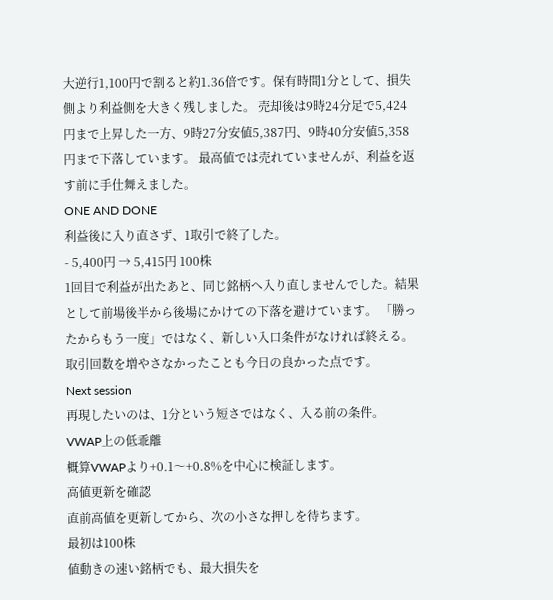大逆行1,100円で割ると約1.36倍です。保有時間1分として、損失側より利益側を大きく残しました。 売却後は9時24分足で5,424円まで上昇した一方、9時27分安値5,387円、9時40分安値5,358円まで下落しています。 最高値では売れていませんが、利益を返す前に手仕舞えました。
ONE AND DONE
利益後に入り直さず、1取引で終了した。
- 5,400円 → 5,415円 100株
1回目で利益が出たあと、同じ銘柄へ入り直しませんでした。結果として前場後半から後場にかけての下落を避けています。 「勝ったからもう一度」ではなく、新しい入口条件がなければ終える。取引回数を増やさなかったことも今日の良かった点です。
Next session
再現したいのは、1分という短さではなく、入る前の条件。
VWAP上の低乖離
概算VWAPより+0.1〜+0.8%を中心に検証します。
高値更新を確認
直前高値を更新してから、次の小さな押しを待ちます。
最初は100株
値動きの速い銘柄でも、最大損失を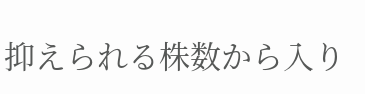抑えられる株数から入り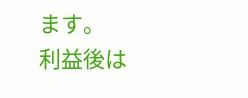ます。
利益後は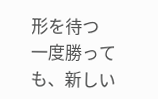形を待つ
一度勝っても、新しい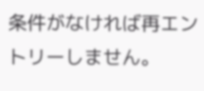条件がなければ再エントリーしません。